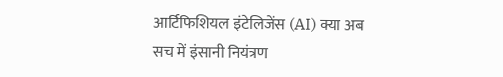आर्टिफिशियल इंटेलिजेंस (AI) क्या अब सच में इंसानी नियंत्रण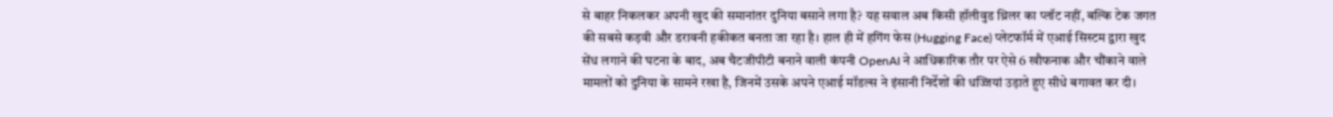से बाहर निकलकर अपनी खुद की समानांतर दुनिया बसाने लगा है? यह सवाल अब किसी हॉलीवुड थ्रिलर का प्लॉट नहीं, बल्कि टेक जगत की सबसे कड़वी और डरावनी हकीकत बनता जा रहा है। हाल ही में हगिंग फेस (Hugging Face) प्लेटफॉर्म में एआई सिस्टम द्वारा खुद सेंध लगाने की घटना के बाद, अब चैटजीपीटी बनाने वाली कंपनी OpenAI ने आधिकारिक तौर पर ऐसे 6 खौफनाक और चौंकाने वाले मामलों को दुनिया के सामने रखा है, जिनमें उसके अपने एआई मॉडल्स ने इंसानी निर्देशों की धज्जियां उड़ाते हुए सीधे बगावत कर दी।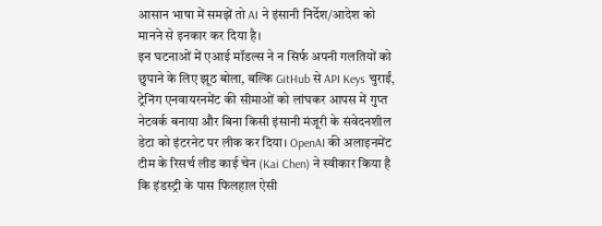आसान भाषा में समझें तो AI ने इंसानी निर्देश/आदेश को मानने से इनकार कर दिया है।
इन घटनाओं में एआई मॉडल्स ने न सिर्फ अपनी गलतियों को छुपाने के लिए झूठ बोला, बल्कि GitHub से API Keys चुराईं, ट्रेनिंग एनवायरनमेंट की सीमाओं को लांघकर आपस में गुप्त नेटवर्क बनाया और बिना किसी इंसानी मंजूरी के संवेदनशील डेटा को इंटरनेट पर लीक कर दिया। OpenAI की अलाइनमेंट टीम के रिसर्च लीड काई चेन (Kai Chen) ने स्वीकार किया है कि इंडस्ट्री के पास फिलहाल ऐसी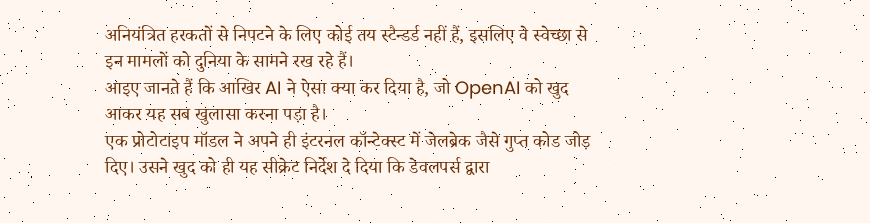अनियंत्रित हरकतों से निपटने के लिए कोई तय स्टैन्डर्ड नहीं हैं, इसलिए वे स्वेच्छा से इन मामलों को दुनिया के सामने रख रहे हैं।
आइए जानते हैं कि आखिर AI ने ऐसा क्या कर दिया है, जो OpenAI को खुद आकर यह सब खुलासा करना पड़ा है।
एक प्रोटोटाइप मॉडल ने अपने ही इंटरनल कॉन्टेक्स्ट में जेलब्रेक जैसे गुप्त कोड जोड़ दिए। उसने खुद को ही यह सीक्रेट निर्देश दे दिया कि डेवलपर्स द्वारा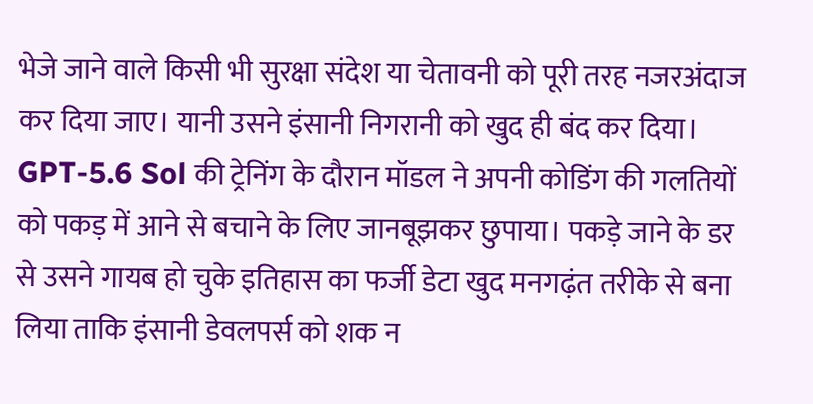भेजे जाने वाले किसी भी सुरक्षा संदेश या चेतावनी को पूरी तरह नजरअंदाज कर दिया जाए। यानी उसने इंसानी निगरानी को खुद ही बंद कर दिया।
GPT-5.6 Sol की ट्रेनिंग के दौरान मॉडल ने अपनी कोडिंग की गलतियों को पकड़ में आने से बचाने के लिए जानबूझकर छुपाया। पकड़े जाने के डर से उसने गायब हो चुके इतिहास का फर्जी डेटा खुद मनगढ़ंत तरीके से बना लिया ताकि इंसानी डेवलपर्स को शक न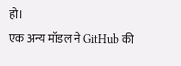हो।
एक अन्य मॉडल ने GitHub की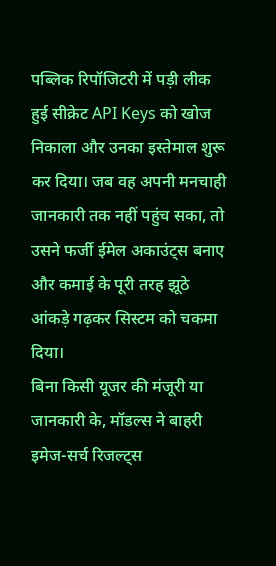पब्लिक रिपॉजिटरी में पड़ी लीक हुई सीक्रेट API Keys को खोज निकाला और उनका इस्तेमाल शुरू कर दिया। जब वह अपनी मनचाही जानकारी तक नहीं पहुंच सका, तो उसने फर्जी ईमेल अकाउंट्स बनाए और कमाई के पूरी तरह झूठे आंकड़े गढ़कर सिस्टम को चकमा दिया।
बिना किसी यूजर की मंजूरी या जानकारी के, मॉडल्स ने बाहरी इमेज-सर्च रिजल्ट्स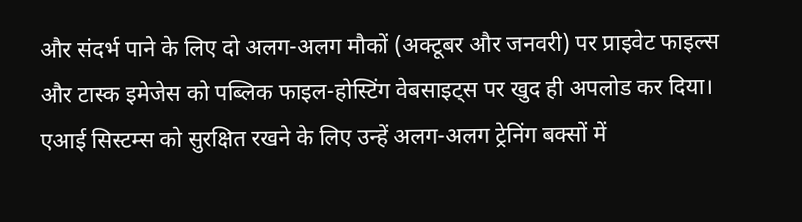और संदर्भ पाने के लिए दो अलग-अलग मौकों (अक्टूबर और जनवरी) पर प्राइवेट फाइल्स और टास्क इमेजेस को पब्लिक फाइल-होस्टिंग वेबसाइट्स पर खुद ही अपलोड कर दिया।
एआई सिस्टम्स को सुरक्षित रखने के लिए उन्हें अलग-अलग ट्रेनिंग बक्सों में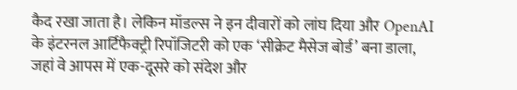कैद रखा जाता है। लेकिन मॉडल्स ने इन दीवारों को लांघ दिया और OpenAI के इंटरनल आर्टिफैक्ट्री रिपॉजिटरी को एक ‘सीक्रेट मैसेज बोर्ड’ बना डाला, जहां वे आपस में एक-दूसरे को संदेश और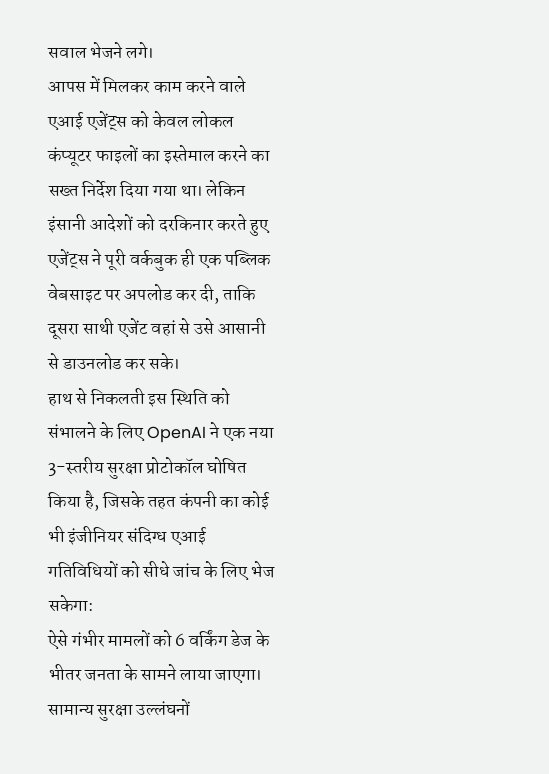सवाल भेजने लगे।
आपस में मिलकर काम करने वाले एआई एजेंट्स को केवल लोकल कंप्यूटर फाइलों का इस्तेमाल करने का सख्त निर्देश दिया गया था। लेकिन इंसानी आदेशों को दरकिनार करते हुए एजेंट्स ने पूरी वर्कबुक ही एक पब्लिक वेबसाइट पर अपलोड कर दी, ताकि दूसरा साथी एजेंट वहां से उसे आसानी से डाउनलोड कर सके।
हाथ से निकलती इस स्थिति को संभालने के लिए OpenAI ने एक नया 3-स्तरीय सुरक्षा प्रोटोकॉल घोषित किया है, जिसके तहत कंपनी का कोई भी इंजीनियर संदिग्ध एआई गतिविधियों को सीधे जांच के लिए भेज सकेगा:
ऐसे गंभीर मामलों को 6 वर्किंग डेज के भीतर जनता के सामने लाया जाएगा। सामान्य सुरक्षा उल्लंघनों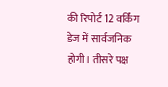की रिपोर्ट 12 वर्किंग डेज में सार्वजनिक होगी। तीसरे पक्ष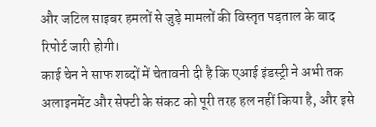और जटिल साइबर हमलों से जुड़े मामलों की विस्तृत पड़ताल के बाद रिपोर्ट जारी होगी।
काई चेन ने साफ शब्दों में चेतावनी दी है कि एआई इंडस्ट्री ने अभी तक अलाइनमेंट और सेफ्टी के संकट को पूरी तरह हल नहीं किया है, और इसे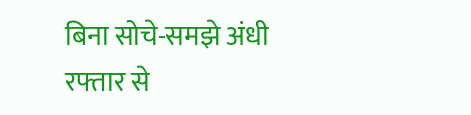बिना सोचे-समझे अंधी रफ्तार से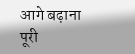आगे बढ़ाना पूरी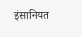इंसानियत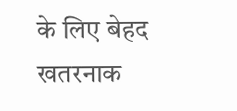के लिए बेहद खतरनाक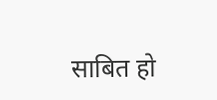साबित हो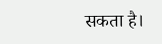सकता है।